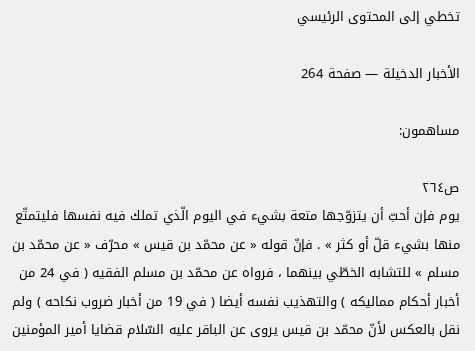تخطي إلى المحتوى الرئيسي

الأخبار الدخيلة — صفحة 264

مساهمون:

ص٢٦٤
يوم فإن أحبّ أن يتزوّجها متعة بشيء في اليوم الّذي تملك فيه نفسها فليتمتّع منها بشيء قلّ أو كثر » . فإنّ قوله « عن محمّد بن قيس » محرّف « عن محمّد بن مسلم » للتشابه الخطّي بينهما ، فرواه عن محمّد بن مسلم الفقيه ( في 24 من أخبار أحكام مماليكه ) والتهذيب نفسه أيضا ( في 19 من أخبار ضروب نكاحه ) ولم نقل بالعكس لأنّ محمّد بن قيس يروى عن الباقر عليه السّلام قضايا أمير المؤمنين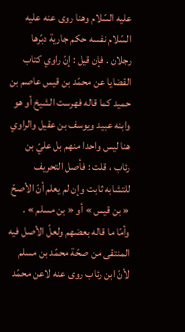عليه السّلام وهنا روى عنه عليه السّلام نفسه حكم جارية دبّرها رجلان . فإن قيل : إنّ راوي كتاب القضايا عن محمّد بن قيس عاصم بن حميد كما قاله فهرست الشيخ أو هو وابنه عبيد ويوسف بن عقيل والراوي هنا ليس واحدا منهم بل عليّ بن رئاب ، قلت : فأصل التحريف للتشابه ثابت وإن لم يعلم أنّ الأصحّ « بن قيس » أو « بن مسلم » . وأمّا ما قاله بعضهم ولعلّ الأصل فيه المنتقى من صحّة محمّد بن مسلم لأنّ ابن رئاب روى عنه لاعن محمّد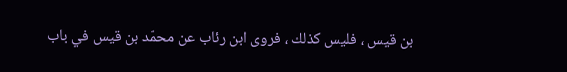بن قيس ، فليس كذلك ، فروى ابن رئاب عن محمّد بن قيس في باب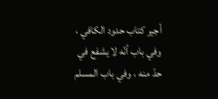أجير كتاب حدود الكافي ، وفي باب أنّه لا يشفع في حدّ منه ، وفي باب المسلم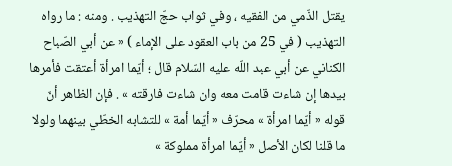يقتل الذّمي من الفقيه ، وفي ثواب حجّ التهذيب . ومنه : ما رواه التهذيب ( في 25 من باب العقود على الإماء ) « عن أبي الصّباح الكناني عن أبي عبد اللّه عليه السّلام قال ؛ أيّما امرأة أعتقت فأمرها بيدها إن شاءت قامت معه وان شاءت فارقته » . فإن الظاهر أنّ قوله « أيّما امرأة » محرّف « أيّما أمة » للتشابه الخطّي بينهما ولولا ما قلنا لكان الأصل « أيّما امرأة مملوكة »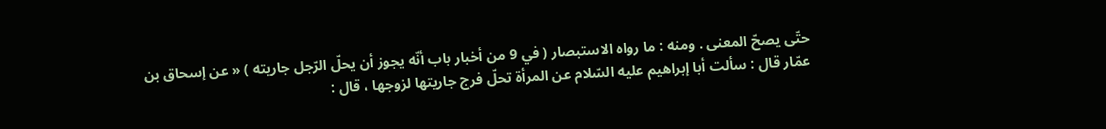حتّى يصحّ المعنى . ومنه : ما رواه الاستبصار ( في 9 من أخبار باب أنّه يجوز أن يحلّ الرّجل جاريته ) « عن إسحاق بن عمّار قال : سألت أبا إبراهيم عليه السّلام عن المرأة تحلّ فرج جاريتها لزوجها ، قال :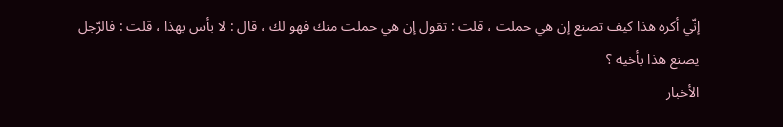إنّي أكره هذا كيف تصنع إن هي حملت ، قلت : تقول إن هي حملت منك فهو لك ، قال : لا بأس بهذا ، قلت : فالرّجل يصنع هذا بأخيه ؟
الأخبار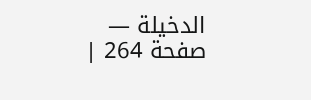الدخيلة — صفحة 264 |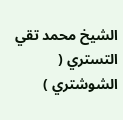الشيخ محمد تقي التستري ( الشوشتري )